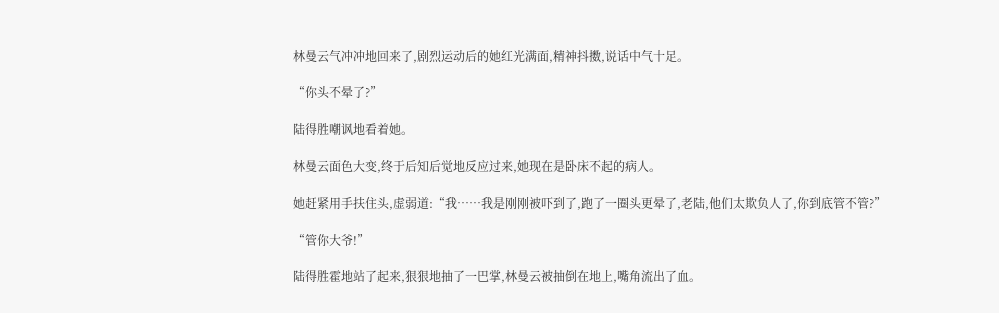林曼云气冲冲地回来了,剧烈运动后的她红光满面,精神抖擞,说话中气十足。

“你头不晕了?”

陆得胜嘲讽地看着她。

林曼云面色大变,终于后知后觉地反应过来,她现在是卧床不起的病人。

她赶紧用手扶住头,虚弱道:“我……我是刚刚被吓到了,跑了一圈头更晕了,老陆,他们太欺负人了,你到底管不管?”

“管你大爷!”

陆得胜霍地站了起来,狠狠地抽了一巴掌,林曼云被抽倒在地上,嘴角流出了血。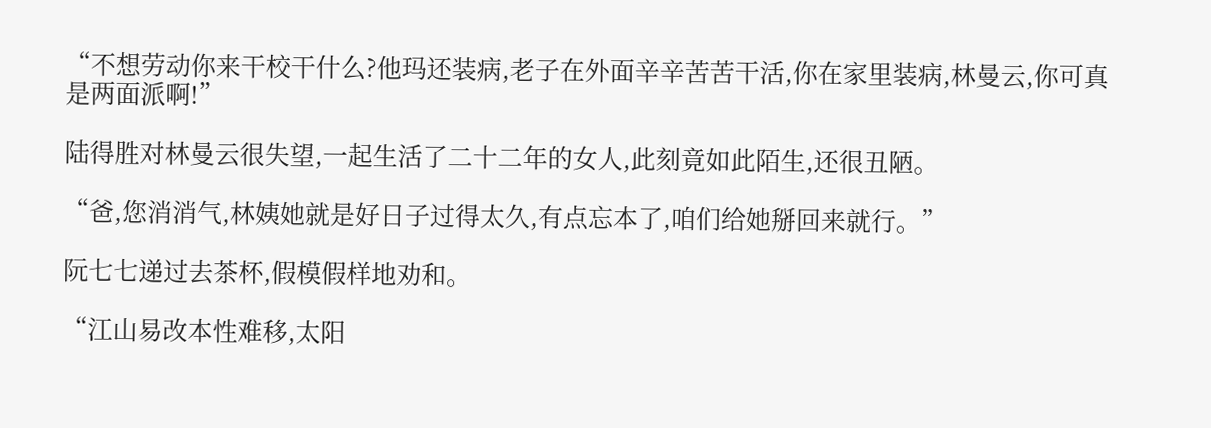“不想劳动你来干校干什么?他玛还装病,老子在外面辛辛苦苦干活,你在家里装病,林曼云,你可真是两面派啊!”

陆得胜对林曼云很失望,一起生活了二十二年的女人,此刻竟如此陌生,还很丑陋。

“爸,您消消气,林姨她就是好日子过得太久,有点忘本了,咱们给她掰回来就行。”

阮七七递过去茶杯,假模假样地劝和。

“江山易改本性难移,太阳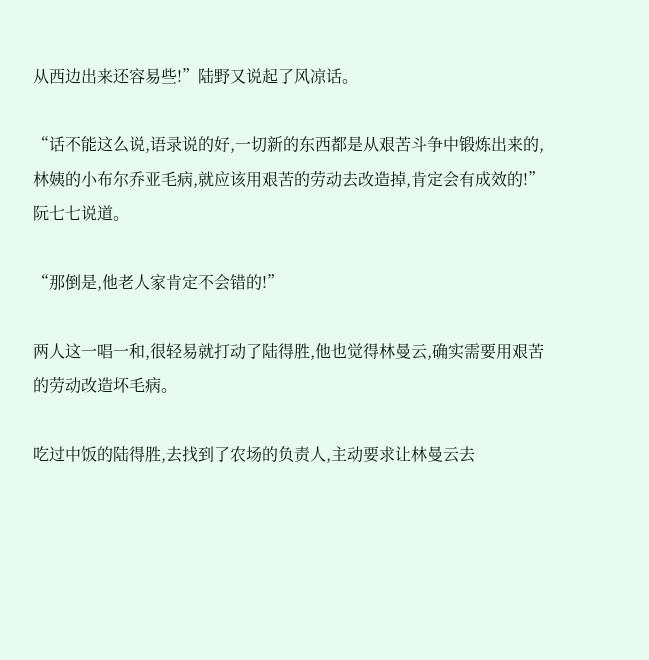从西边出来还容易些!”陆野又说起了风凉话。

“话不能这么说,语录说的好,一切新的东西都是从艰苦斗争中锻炼出来的,林姨的小布尔乔亚毛病,就应该用艰苦的劳动去改造掉,肯定会有成效的!”阮七七说道。

“那倒是,他老人家肯定不会错的!”

两人这一唱一和,很轻易就打动了陆得胜,他也觉得林曼云,确实需要用艰苦的劳动改造坏毛病。

吃过中饭的陆得胜,去找到了农场的负责人,主动要求让林曼云去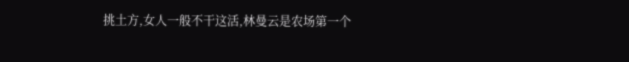挑土方,女人一般不干这活,林曼云是农场第一个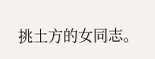挑土方的女同志。